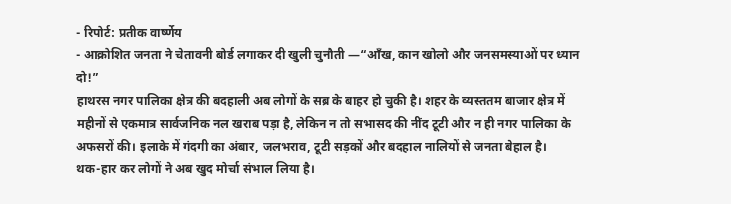- रिपोर्ट: प्रतीक वार्ष्णेय
- आक्रोशित जनता ने चेतावनी बोर्ड लगाकर दी खुली चुनौती —“आँख, कान खोलो और जनसमस्याओं पर ध्यान दो!”
हाथरस नगर पालिका क्षेत्र की बदहाली अब लोगों के सब्र के बाहर हो चुकी है। शहर के व्यस्ततम बाजार क्षेत्र में महीनों से एकमात्र सार्वजनिक नल खराब पड़ा है, लेकिन न तो सभासद की नींद टूटी और न ही नगर पालिका के अफसरों की। इलाके में गंदगी का अंबार, जलभराव, टूटी सड़कों और बदहाल नालियों से जनता बेहाल है।
थक-हार कर लोगों ने अब खुद मोर्चा संभाल लिया है।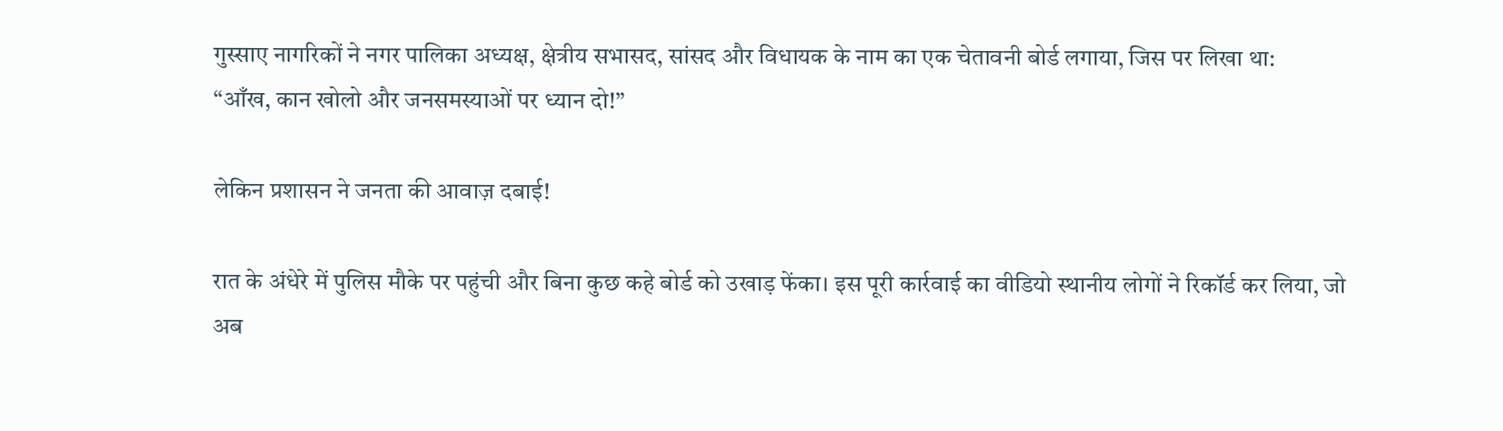गुस्साए नागरिकों ने नगर पालिका अध्यक्ष, क्षेत्रीय सभासद, सांसद और विधायक के नाम का एक चेतावनी बोर्ड लगाया, जिस पर लिखा था:
“आँख, कान खोलो और जनसमस्याओं पर ध्यान दो!”

लेकिन प्रशासन ने जनता की आवाज़ दबाई!

रात के अंधेरे में पुलिस मौके पर पहुंची और बिना कुछ कहे बोर्ड को उखाड़ फेंका। इस पूरी कार्रवाई का वीडियो स्थानीय लोगों ने रिकॉर्ड कर लिया, जो अब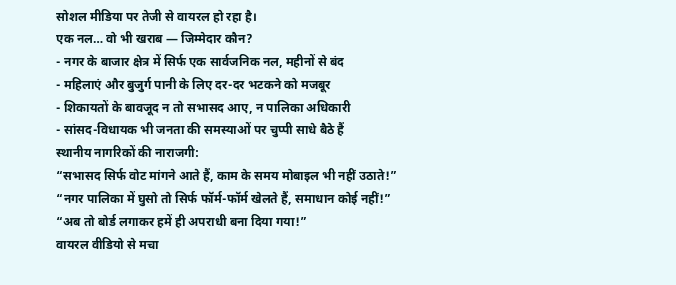सोशल मीडिया पर तेजी से वायरल हो रहा है।
एक नल… वो भी खराब — जिम्मेदार कौन?
- नगर के बाजार क्षेत्र में सिर्फ एक सार्वजनिक नल, महीनों से बंद
- महिलाएं और बुजुर्ग पानी के लिए दर-दर भटकने को मजबूर
- शिकायतों के बावजूद न तो सभासद आए, न पालिका अधिकारी
- सांसद-विधायक भी जनता की समस्याओं पर चुप्पी साधे बैठे हैं
स्थानीय नागरिकों की नाराजगी:
“सभासद सिर्फ वोट मांगने आते हैं, काम के समय मोबाइल भी नहीं उठाते!”
“नगर पालिका में घुसो तो सिर्फ फॉर्म-फॉर्म खेलते हैं, समाधान कोई नहीं!”
“अब तो बोर्ड लगाकर हमें ही अपराधी बना दिया गया!”
वायरल वीडियो से मचा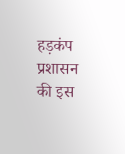हड़कंप
प्रशासन की इस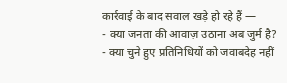कार्रवाई के बाद सवाल खड़े हो रहे हैं —
- क्या जनता की आवाज़ उठाना अब जुर्म है?
- क्या चुने हुए प्रतिनिधियों को जवाबदेह नहीं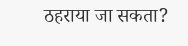ठहराया जा सकता?